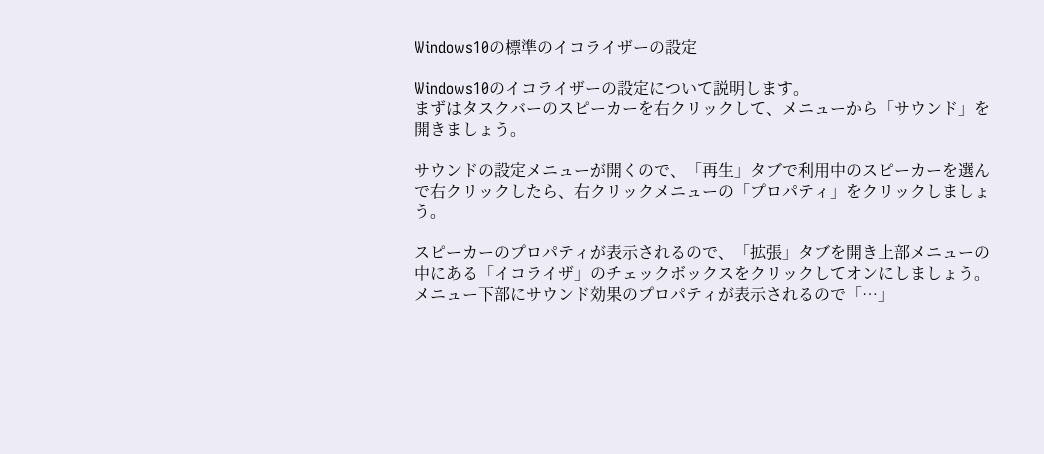Windows10の標準のイコライザーの設定

Windows10のイコライザーの設定について説明します。
まずはタスクバーのスピーカーを右クリックして、メニューから「サウンド」を開きましょう。

サウンドの設定メニューが開くので、「再生」タブで利用中のスピーカーを選んで右クリックしたら、右クリックメニューの「プロパティ」をクリックしましょう。

スピーカーのプロパティが表示されるので、「拡張」タブを開き上部メニューの中にある「イコライザ」のチェックボックスをクリックしてオンにしましょう。メニュー下部にサウンド効果のプロパティが表示されるので「…」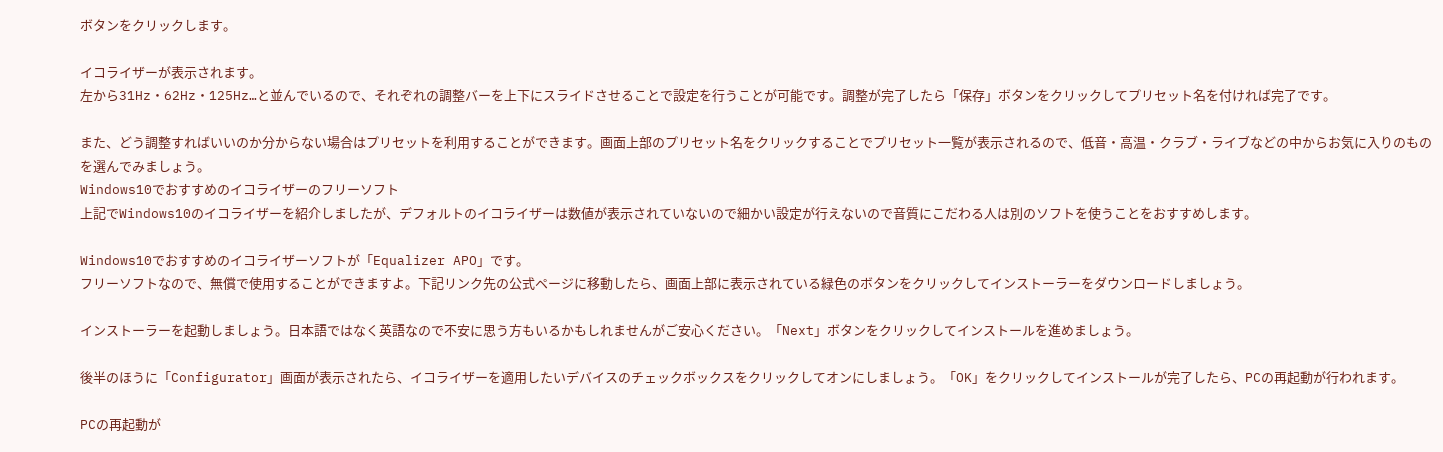ボタンをクリックします。

イコライザーが表示されます。
左から31Hz・62Hz・125Hz…と並んでいるので、それぞれの調整バーを上下にスライドさせることで設定を行うことが可能です。調整が完了したら「保存」ボタンをクリックしてプリセット名を付ければ完了です。

また、どう調整すればいいのか分からない場合はプリセットを利用することができます。画面上部のプリセット名をクリックすることでプリセット一覧が表示されるので、低音・高温・クラブ・ライブなどの中からお気に入りのものを選んでみましょう。
Windows10でおすすめのイコライザーのフリーソフト
上記でWindows10のイコライザーを紹介しましたが、デフォルトのイコライザーは数値が表示されていないので細かい設定が行えないので音質にこだわる人は別のソフトを使うことをおすすめします。

Windows10でおすすめのイコライザーソフトが「Equalizer APO」です。
フリーソフトなので、無償で使用することができますよ。下記リンク先の公式ページに移動したら、画面上部に表示されている緑色のボタンをクリックしてインストーラーをダウンロードしましょう。

インストーラーを起動しましょう。日本語ではなく英語なので不安に思う方もいるかもしれませんがご安心ください。「Next」ボタンをクリックしてインストールを進めましょう。

後半のほうに「Configurator」画面が表示されたら、イコライザーを適用したいデバイスのチェックボックスをクリックしてオンにしましょう。「OK」をクリックしてインストールが完了したら、PCの再起動が行われます。

PCの再起動が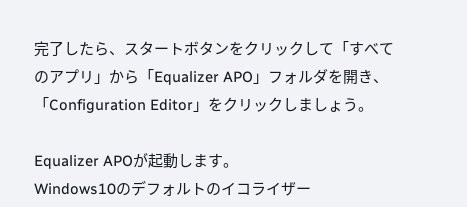完了したら、スタートボタンをクリックして「すべてのアプリ」から「Equalizer APO」フォルダを開き、「Configuration Editor」をクリックしましょう。

Equalizer APOが起動します。
Windows10のデフォルトのイコライザー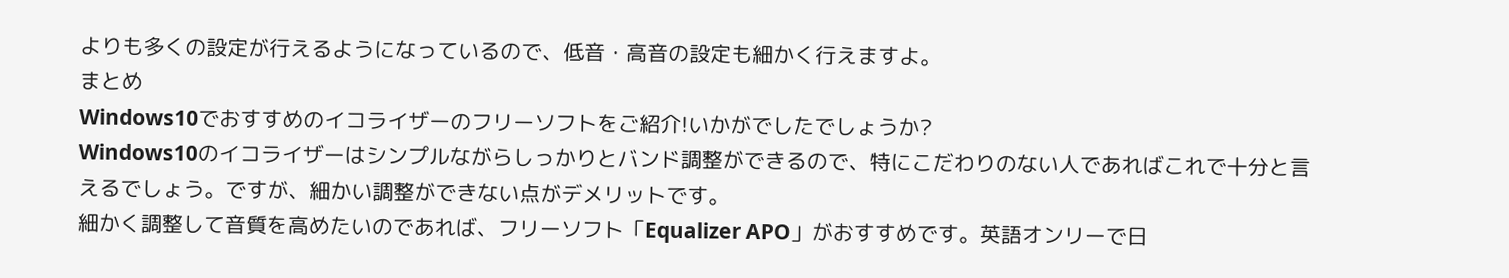よりも多くの設定が行えるようになっているので、低音・高音の設定も細かく行えますよ。
まとめ
Windows10でおすすめのイコライザーのフリーソフトをご紹介!いかがでしたでしょうか?
Windows10のイコライザーはシンプルながらしっかりとバンド調整ができるので、特にこだわりのない人であればこれで十分と言えるでしょう。ですが、細かい調整ができない点がデメリットです。
細かく調整して音質を高めたいのであれば、フリーソフト「Equalizer APO」がおすすめです。英語オンリーで日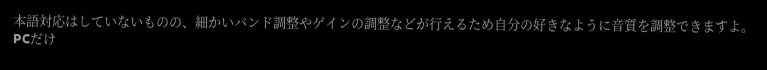本語対応はしていないものの、細かいバンド調整やゲインの調整などが行えるため自分の好きなように音質を調整できますよ。
PCだけ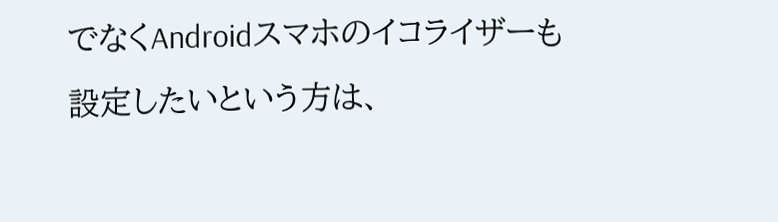でなくAndroidスマホのイコライザーも設定したいという方は、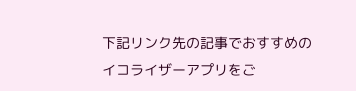下記リンク先の記事でおすすめのイコライザーアプリをご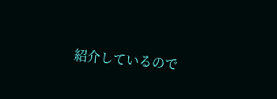紹介しているので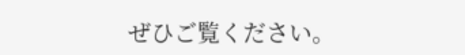ぜひご覧ください。